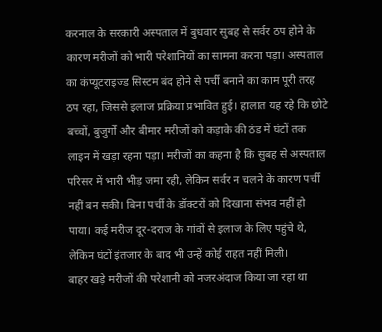करनाल के सरकारी अस्पताल में बुधवार सुबह से सर्वर ठप होने के कारण मरीजों को भारी परेशानियों का सामना करना पड़ा। अस्पताल का कंप्यूटराइज्ड सिस्टम बंद होने से पर्ची बनाने का काम पूरी तरह ठप रहा, जिससे इलाज प्रक्रिया प्रभावित हुई। हालात यह रहे कि छोटे बच्चों, बुजुर्गों और बीमार मरीजों को कड़ाके की ठंड में घंटों तक लाइन में खड़ा रहना पड़ा। मरीजों का कहना है कि सुबह से अस्पताल परिसर में भारी भीड़ जमा रही, लेकिन सर्वर न चलने के कारण पर्ची नहीं बन सकी। बिना पर्ची के डॉक्टरों को दिखाना संभव नहीं हो पाया। कई मरीज दूर-दराज के गांवों से इलाज के लिए पहुंचे थे, लेकिन घंटों इंतजार के बाद भी उन्हें कोई राहत नहीं मिली।
बाहर खड़े मरीजों की परेशानी को नजरअंदाज किया जा रहा था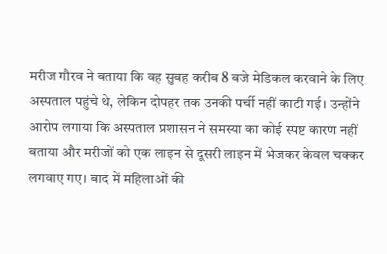मरीज गौरव ने बताया कि वह सुबह करीब 8 बजे मेडिकल करवाने के लिए अस्पताल पहुंचे थे, लेकिन दोपहर तक उनकी पर्ची नहीं काटी गई। उन्होंने आरोप लगाया कि अस्पताल प्रशासन ने समस्या का कोई स्पष्ट कारण नहीं बताया और मरीजों को एक लाइन से दूसरी लाइन में भेजकर केवल चक्कर लगवाए गए। बाद में महिलाओं की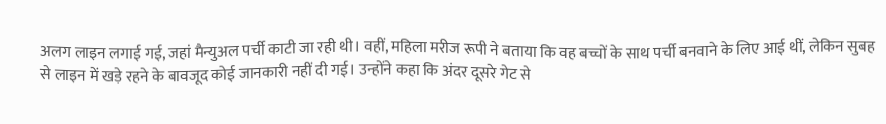अलग लाइन लगाई गई, जहां मैन्युअल पर्ची काटी जा रही थी। वहीं, महिला मरीज रूपी ने बताया कि वह बच्चों के साथ पर्ची बनवाने के लिए आई थीं, लेकिन सुबह से लाइन में खड़े रहने के बावजूद कोई जानकारी नहीं दी गई। उन्होंने कहा कि अंदर दूसरे गेट से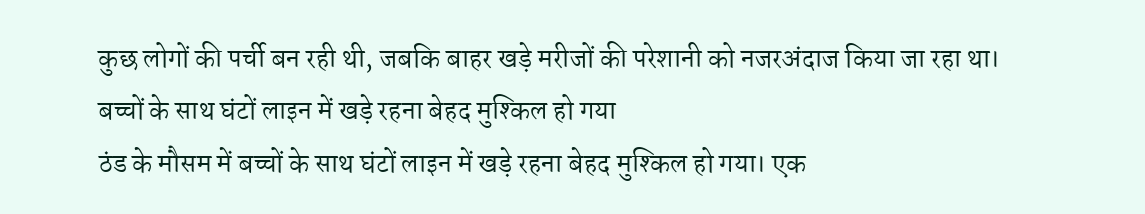कुछ लोगों की पर्ची बन रही थी, जबकि बाहर खड़े मरीजों की परेशानी को नजरअंदाज किया जा रहा था।
बच्चों के साथ घंटों लाइन में खड़े रहना बेहद मुश्किल हो गया
ठंड के मौसम में बच्चों के साथ घंटों लाइन में खड़े रहना बेहद मुश्किल हो गया। एक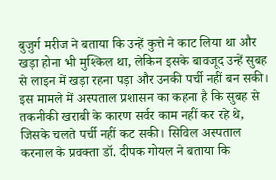बुजुर्ग मरीज ने बताया कि उन्हें कुत्ते ने काट लिया था और खड़ा होना भी मुश्किल था, लेकिन इसके बावजूद उन्हें सुबह से लाइन में खड़ा रहना पड़ा और उनकी पर्ची नहीं बन सकी। इस मामले में अस्पताल प्रशासन का कहना है कि सुबह से तकनीकी खराबी के कारण सर्वर काम नहीं कर रहे थे, जिसके चलते पर्ची नहीं कट सकी। सिविल अस्पताल करनाल के प्रवक्ता डॉ. दीपक गोयल ने बताया कि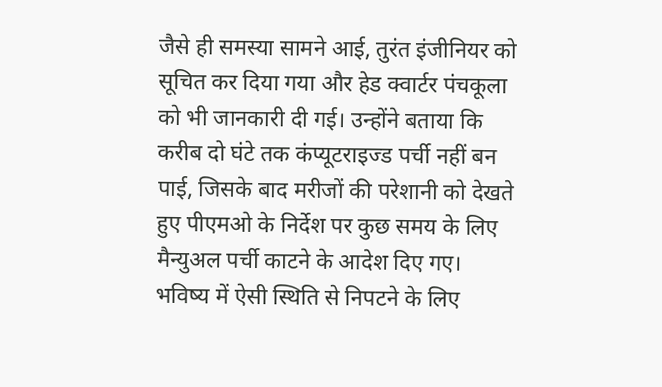जैसे ही समस्या सामने आई, तुरंत इंजीनियर को सूचित कर दिया गया और हेड क्वार्टर पंचकूला को भी जानकारी दी गई। उन्होंने बताया कि करीब दो घंटे तक कंप्यूटराइज्ड पर्ची नहीं बन पाई, जिसके बाद मरीजों की परेशानी को देखते हुए पीएमओ के निर्देश पर कुछ समय के लिए मैन्युअल पर्ची काटने के आदेश दिए गए।
भविष्य में ऐसी स्थिति से निपटने के लिए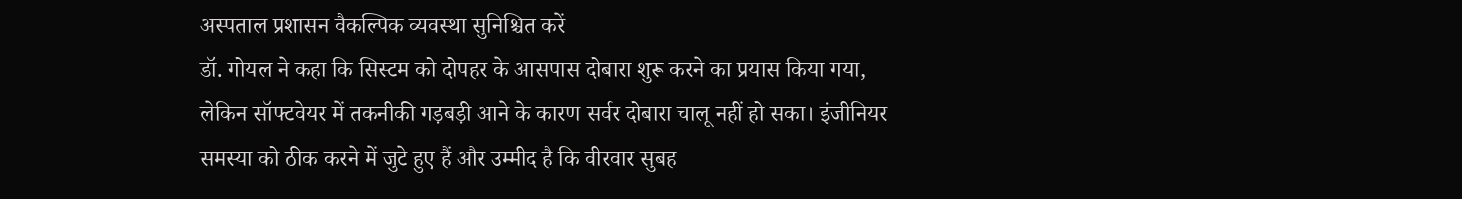अस्पताल प्रशासन वैकल्पिक व्यवस्था सुनिश्चित करें
डॉ. गोयल ने कहा कि सिस्टम को दोपहर के आसपास दोबारा शुरू करने का प्रयास किया गया, लेकिन सॉफ्टवेयर में तकनीकी गड़बड़ी आने के कारण सर्वर दोबारा चालू नहीं हो सका। इंजीनियर समस्या को ठीक करने में जुटे हुए हैं और उम्मीद है कि वीरवार सुबह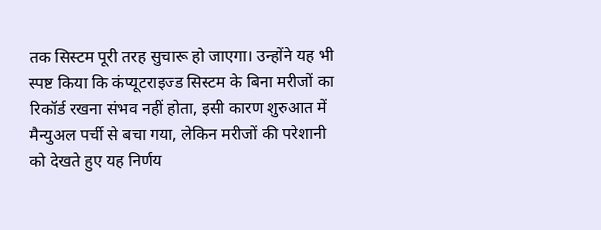तक सिस्टम पूरी तरह सुचारू हो जाएगा। उन्होंने यह भी स्पष्ट किया कि कंप्यूटराइज्ड सिस्टम के बिना मरीजों का रिकॉर्ड रखना संभव नहीं होता, इसी कारण शुरुआत में मैन्युअल पर्ची से बचा गया, लेकिन मरीजों की परेशानी को देखते हुए यह निर्णय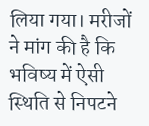लिया गया। मरीजों ने मांग की है कि भविष्य में ऐसी स्थिति से निपटने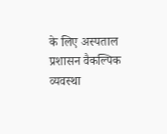के लिए अस्पताल प्रशासन वैकल्पिक व्यवस्था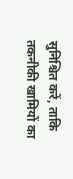सुनिश्चित करें, ताकि तकनीकी खामियों का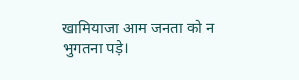खामियाजा आम जनता को न भुगतना पड़े।